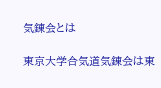気錬会とは

東京大学合気道気錬会は東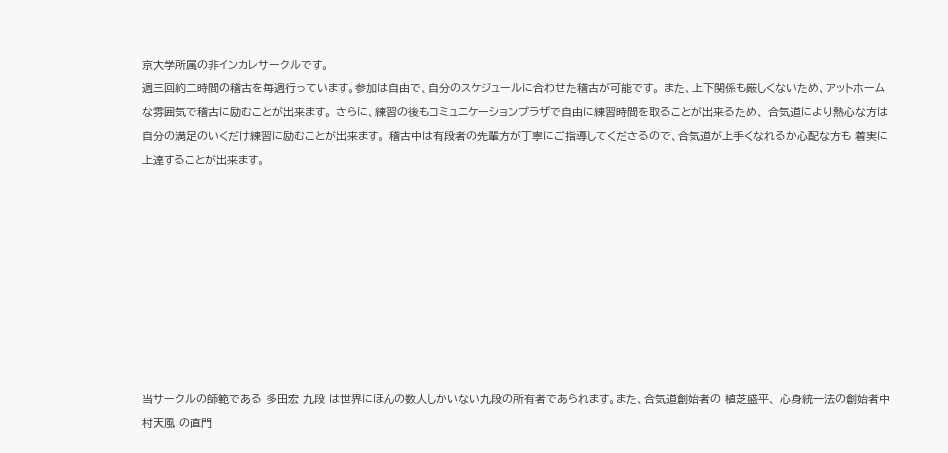京大学所属の非インカレサークルです。
週三回約二時間の稽古を毎週行っています。参加は自由で、自分のスケジュールに合わせた稽古が可能です。 また、上下関係も厳しくないため、アットホームな雰囲気で稽古に励むことが出来ます。 さらに、練習の後もコミュニケーションプラザで自由に練習時間を取ることが出来るため、 合気道により熱心な方は自分の満足のいくだけ練習に励むことが出来ます。 稽古中は有段者の先輩方が丁寧にご指導してくださるので、合気道が上手くなれるか心配な方も 着実に上達することが出来ます。









当サークルの師範である 多田宏 九段 は世界にほんの数人しかいない九段の所有者であられます。また、合気道創始者の 植芝盛平、 心身統一法の創始者中村天風 の直門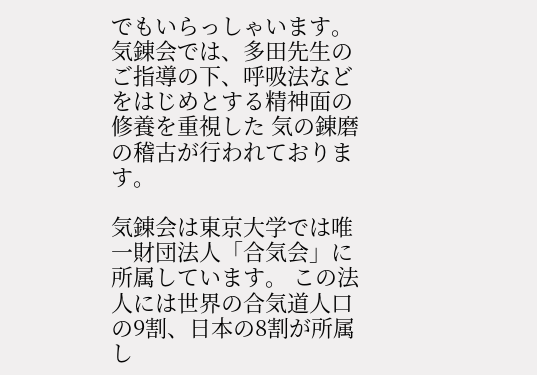でもいらっしゃいます。 気錬会では、多田先生のご指導の下、呼吸法などをはじめとする精神面の修養を重視した 気の錬磨 の稽古が行われております。

気錬会は東京大学では唯一財団法人「合気会」に所属しています。 この法人には世界の合気道人口の9割、日本の8割が所属し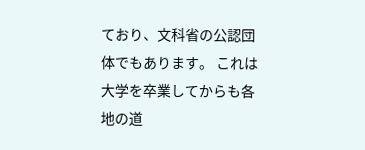ており、文科省の公認団体でもあります。 これは大学を卒業してからも各地の道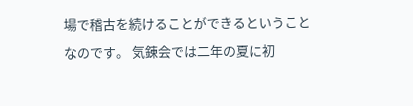場で稽古を続けることができるということなのです。 気錬会では二年の夏に初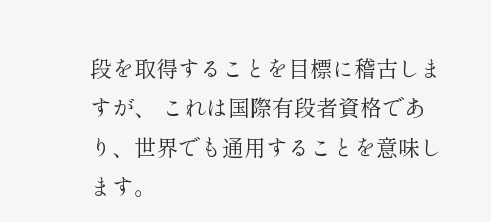段を取得することを目標に稽古しますが、 これは国際有段者資格であり、世界でも通用することを意味します。